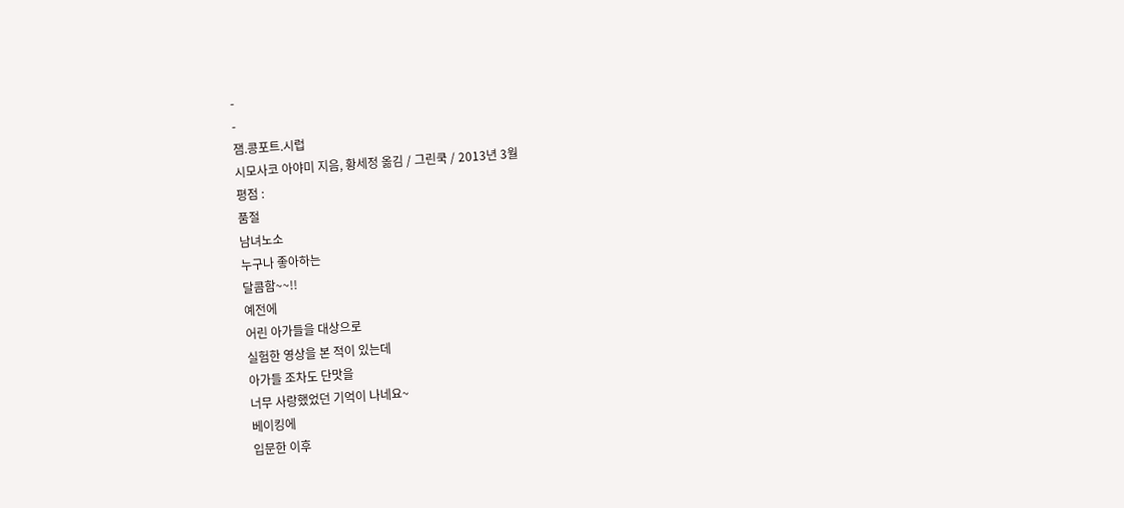-
-
잼.콩포트.시럽
시모사코 아야미 지음, 황세정 옮김 / 그린쿡 / 2013년 3월
평점 :
품절
남녀노소
누구나 좋아하는
달콤함~~!!
예전에
어린 아가들을 대상으로
실험한 영상을 본 적이 있는데
아가들 조차도 단맛을
너무 사랑했었던 기억이 나네요~
베이킹에
입문한 이후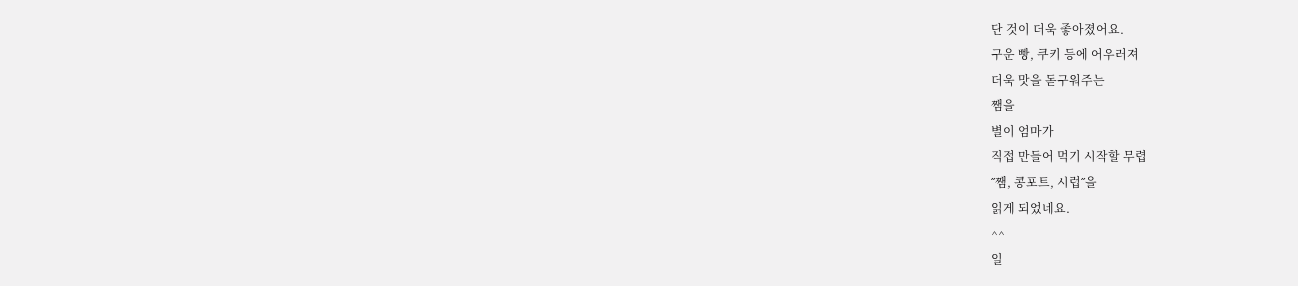단 것이 더욱 좋아졌어요.
구운 빵, 쿠키 등에 어우러져
더욱 맛을 돋구워주는
쨈을
별이 엄마가
직접 만들어 먹기 시작할 무렵
˝쨈, 콩포트, 시럽˝을
읽게 되었네요.
^^
일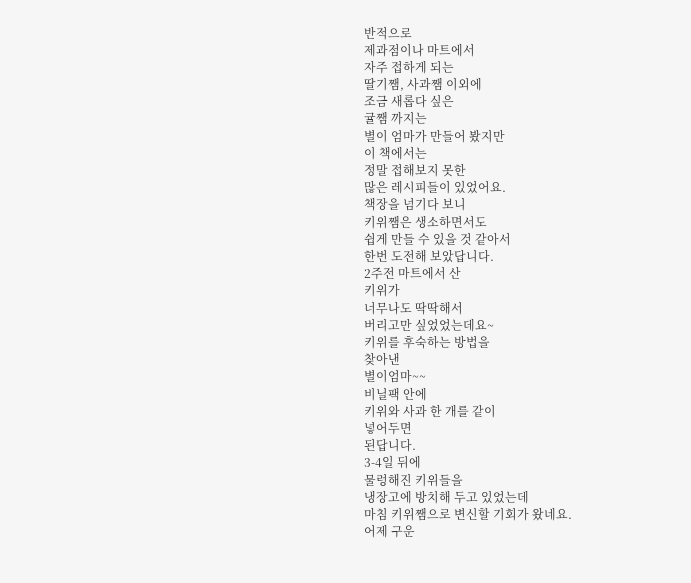반적으로
제과점이나 마트에서
자주 접하게 되는
딸기쨈, 사과쨈 이외에
조금 새롭다 싶은
귤쨈 까지는
별이 엄마가 만들어 봤지만
이 책에서는
정말 접해보지 못한
많은 레시피들이 있었어요.
책장을 넘기다 보니
키위쨈은 생소하면서도
쉽게 만들 수 있을 것 같아서
한번 도전해 보았답니다.
2주전 마트에서 산
키위가
너무나도 딱딱해서
버리고만 싶었었는데요~
키위를 후숙하는 방법을
찾아낸
별이엄마~~
비닐팩 안에
키위와 사과 한 개를 같이
넣어두면
된답니다.
3-4일 뒤에
물렁해진 키위들을
냉장고에 방치해 두고 있었는데
마침 키위쨈으로 변신할 기회가 왔네요.
어제 구운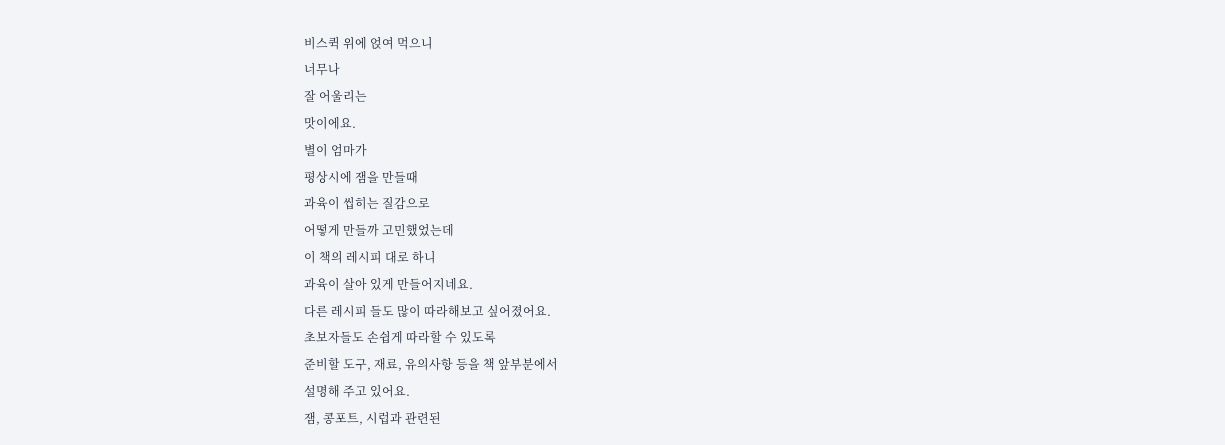비스퀵 위에 얹여 먹으니
너무나
잘 어울리는
맛이에요.
별이 엄마가
평상시에 잼을 만들때
과육이 씹히는 질감으로
어떻게 만들까 고민했었는데
이 책의 레시피 대로 하니
과육이 살아 있게 만들어지네요.
다른 레시피 들도 많이 따라해보고 싶어졌어요.
초보자들도 손쉽게 따라할 수 있도록
준비할 도구, 재료, 유의사항 등을 책 앞부분에서
설명해 주고 있어요.
잼, 콩포트, 시럽과 관련된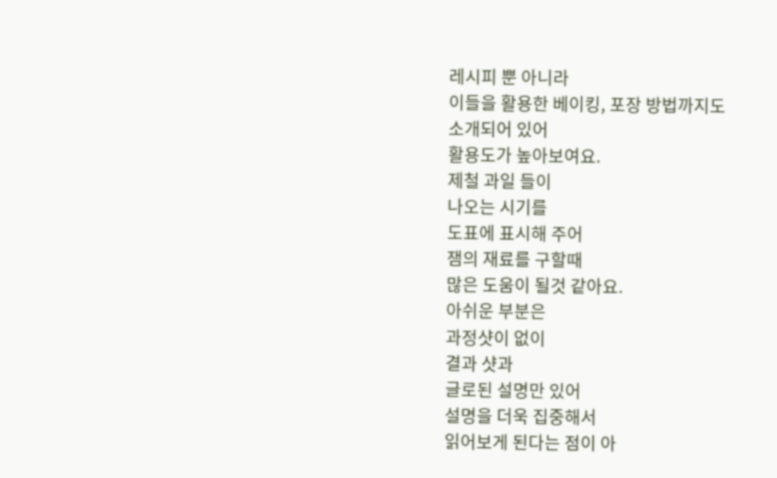레시피 뿐 아니라
이들을 활용한 베이킹, 포장 방법까지도
소개되어 있어
활용도가 높아보여요.
제철 과일 들이
나오는 시기를
도표에 표시해 주어
잼의 재료를 구할때
많은 도움이 될것 같아요.
아쉬운 부분은
과정샷이 없이
결과 샷과
글로된 설명만 있어
설명을 더욱 집중해서
읽어보게 된다는 점이 아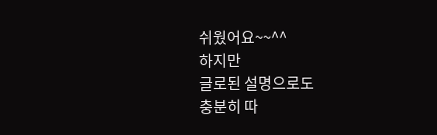쉬웠어요~~^^
하지만
글로된 설명으로도
충분히 따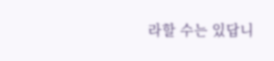라할 수는 있답니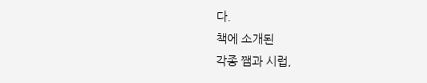다.
책에 소개된
각종 쨈과 시럽,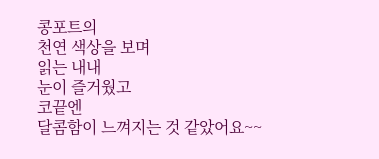콩포트의
천연 색상을 보며
읽는 내내
눈이 즐거웠고
코끝엔
달콤함이 느껴지는 것 같았어요~~